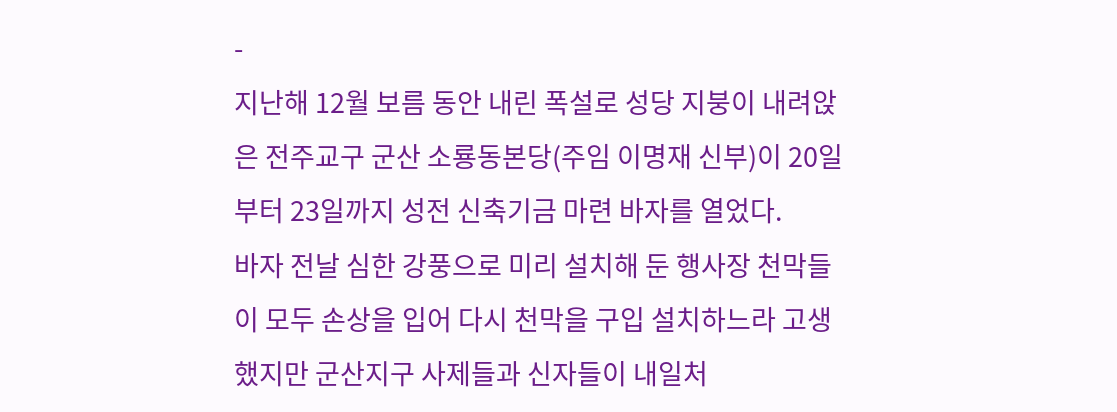-
지난해 12월 보름 동안 내린 폭설로 성당 지붕이 내려앉은 전주교구 군산 소룡동본당(주임 이명재 신부)이 20일부터 23일까지 성전 신축기금 마련 바자를 열었다.
바자 전날 심한 강풍으로 미리 설치해 둔 행사장 천막들이 모두 손상을 입어 다시 천막을 구입 설치하느라 고생했지만 군산지구 사제들과 신자들이 내일처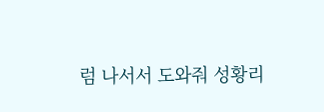럼 나서서 도와줘 성황리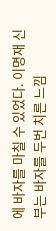에 바자를 마칠 수 있었다. 이명재 신부는 바자를 두번 치른 느낌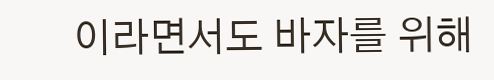이라면서도 바자를 위해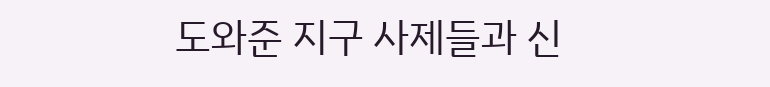도와준 지구 사제들과 신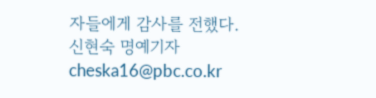자들에게 감사를 전했다.
신현숙 명예기자 cheska16@pbc.co.kr